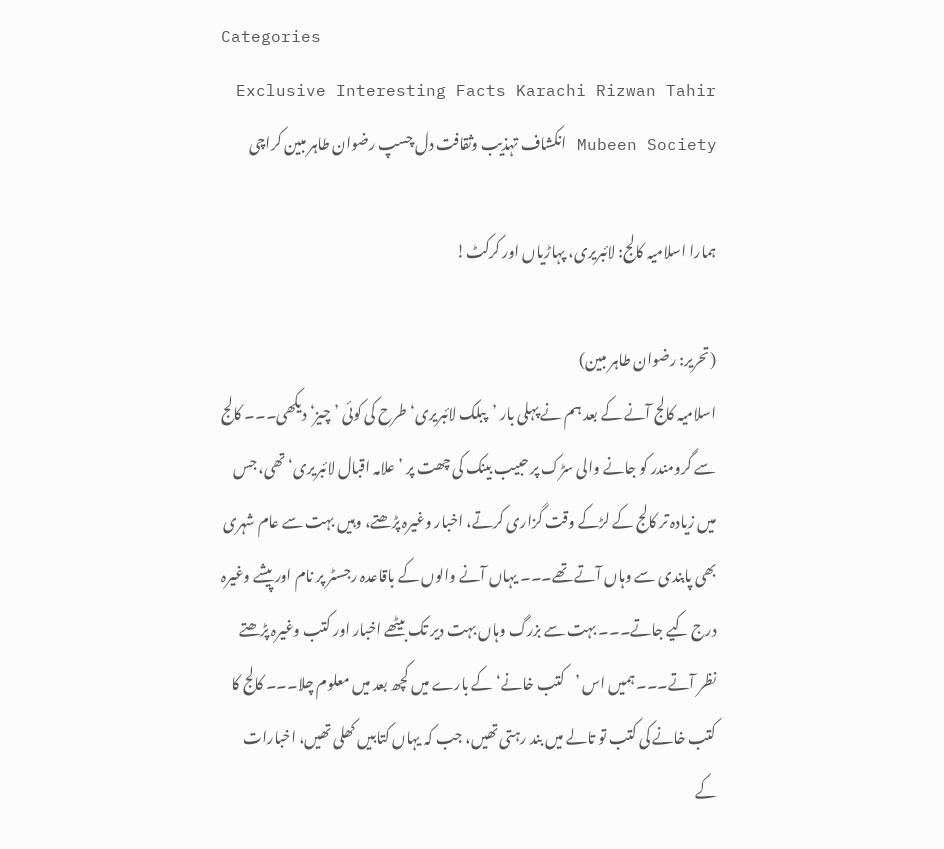Categories
Exclusive Interesting Facts Karachi Rizwan Tahir Mubeen Society انکشاف تہذیب وثقافت دل چسپ رضوان طاہر مبین کراچی

ہمارا اسلامیہ کالج: لائبریری، پہاڑیاں اور کرکٹ!

(تحریر: رضوان طاہر مبین)
اسلامیہ کالج آنے کے بعد ہم نے پہلی بار ’پبلک لائبریری‘ طرح کی کوئی ’چیز‘ دیکھی۔۔۔ کالج سے گرومندر کو جانے والی سڑک پر حبیب بینک کی چھت پر ’علامہ اقبال لائبریری‘ تھی، جس میں زیادہ تر کالج کے لڑکے وقت گزاری کرتے، اخبار وغیرہ پڑھتے، وہیں بہت سے عام شہری بھی پابندی سے وہاں آتے تھے۔۔۔ یہاں آنے والوں کے باقاعدہ رجسٹر پر نام اور پیشے وغیرہ درج کیے جاتے۔۔۔ بہت سے بزرگ وہاں بہت دیر تک بیٹھے اخبار اور کتب وغیرہ پڑھتے نظر آتے۔۔۔ ہمیں اس ’کتب خانے‘ کے بارے میں کچھ بعد میں معلوم چلا۔۔۔ کالج کا کتب خانے کی کتب تو تالے میں بند رہتی تھیں، جب کہ یہاں کتابیں کھلی تھیں، اخبارات کے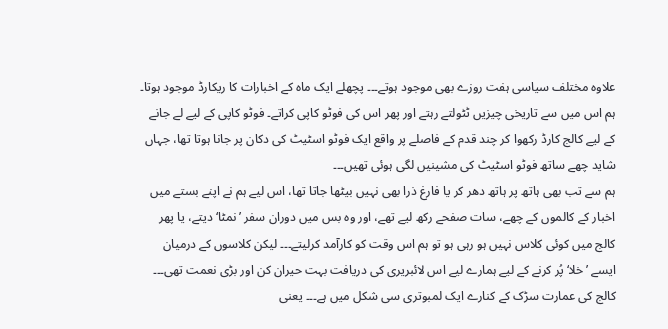علاوہ مختلف سیاسی ہفت روزے بھی موجود ہوتے۔۔۔ پچھلے ایک ماہ کے اخبارات کا ریکارڈ موجود ہوتا۔ ہم اس میں سے تاریخی چیزیں ٹٹولتے رہتے اور پھر اس کی فوٹو کاپی کراتے۔ فوٹو کاپی کے لیے لے جانے کے لیے کالج کارڈ رکھوا کر چند قدم کے فاصلے پر واقع ایک فوٹو اسٹیٹ کی دکان پر جانا ہوتا تھا، جہاں شاید چھے ساتھ فوٹو اسٹیٹ کی مشینیں لگی ہوئی تھیں۔۔۔
ہم سے تب بھی ہاتھ پر ہاتھ دھر کر یا فارغ ذرا بھی نہیں بیٹھا جاتا تھا، اس لیے ہم نے اپنے بستے میں اخبار کے کالموں کے چھے، سات صفحے رکھ لیے تھے، اور وہ بس میں دوران سفر ’نمٹا‘ دیتے، یا پھر کالج میں کوئی کلاس نہیں ہو رہی ہو تو ہم اس وقت کو کارآمد کرلیتے۔۔۔ لیکن کلاسوں کے درمیان ایسے ’خلا‘ پُر کرنے کے لیے ہمارے لیے اس لائبریری کی دریافت بہت حیران کن اور بڑی نعمت تھی۔۔۔
کالج کی عمارت سڑک کے کنارے ایک لمبوتری سی شکل میں ہے۔۔۔ یعنی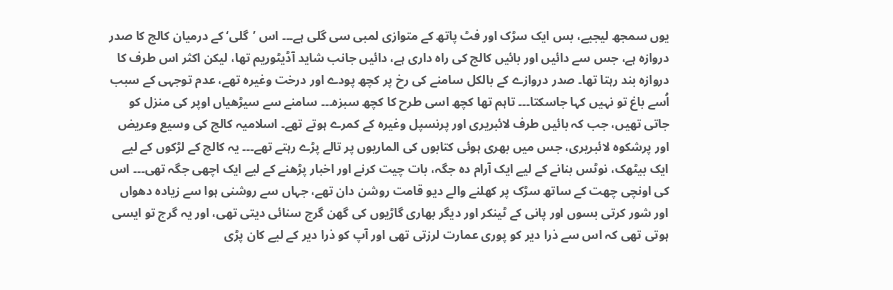یوں سمجھ لیجیے، بس ایک سڑک اور فٹ پاتھ کے متوازی لمبی سی گلی ہے۔۔۔ اس ’گلی‘ کے درمیان کالج کا صدر دروازہ ہے، جس سے دائیں اور بائیں کالج کی راہ داری ہے، دائیں جانب شاید آڈیٹوریم تھا، لیکن اکثر اس طرف کا دروازہ بند رہتا تھا۔ صدر دروازے کے بالکل سامنے کی رخ پر کچھ پودے اور درخت وغیرہ تھے، عدم توجہی کے سبب اُسے باغ تو نہیں کہا جاسکتا۔۔۔ تاہم تھا کچھ اسی طرح کا کچھ سبزہ۔۔۔ سامنے سے سیڑھیاں اوپر کی منزل کو جاتی تھیں، جب کہ بائیں طرف لائبریری اور پرنسپل وغیرہ کے کمرے ہوتے تھے۔ اسلامیہ کالج کی وسیع وعریض اور پرشکوہ لائبریری، جس میں بھری ہوئی کتابوں کی الماریوں پر تالے پڑے رہتے تھے۔۔۔ یہ کالج کے لڑکوں کے لیے ایک بیٹھک، نوٹس بنانے کے لیے ایک آرام دہ جگہ، بات چیت کرنے اور اخبار پڑھنے کے لیے ایک اچھی جگہ تھی۔۔۔ اس کی اونچی چھت کے ساتھ سڑک پر کھلنے والے دیو قامت روشن دان تھے، جہاں سے روشنی ہوا سے زیادہ دھواں اور شور کرتی بسوں اور پانی کے ٹینکر اور دیگر بھاری گاڑیوں کی گھن گرج سنائی دیتی تھی، اور یہ گرج تو ایسی ہوتی تھی کہ اس سے ذرا دیر کو پوری عمارت لرزتی تھی اور آپ کو ذرا دیر کے لیے کان پڑی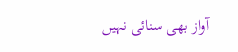آواز بھی سنائی نہیں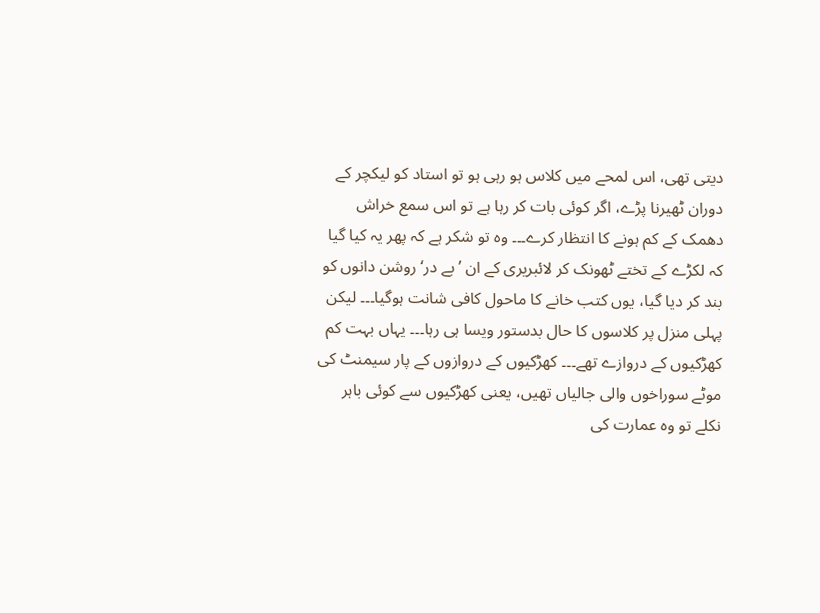دیتی تھی، اس لمحے میں کلاس ہو رہی ہو تو استاد کو لیکچر کے دوران ٹھیرنا پڑے، اگر کوئی بات کر رہا ہے تو اس سمع خراش دھمک کے کم ہونے کا انتظار کرے۔۔۔ وہ تو شکر ہے کہ پھر یہ کیا گیا کہ لکڑے کے تختے ٹھونک کر لائبریری کے ان ’بے در‘ روشن دانوں کو بند کر دیا گیا، یوں کتب خانے کا ماحول کافی شانت ہوگیا۔۔۔ لیکن پہلی منزل پر کلاسوں کا حال بدستور ویسا ہی رہا۔۔۔ یہاں بہت کم کھڑکیوں کے دروازے تھے۔۔۔ کھڑکیوں کے دروازوں کے پار سیمنٹ کی موٹے سوراخوں والی جالیاں تھیں، یعنی کھڑکیوں سے کوئی باہر نکلے تو وہ عمارت کی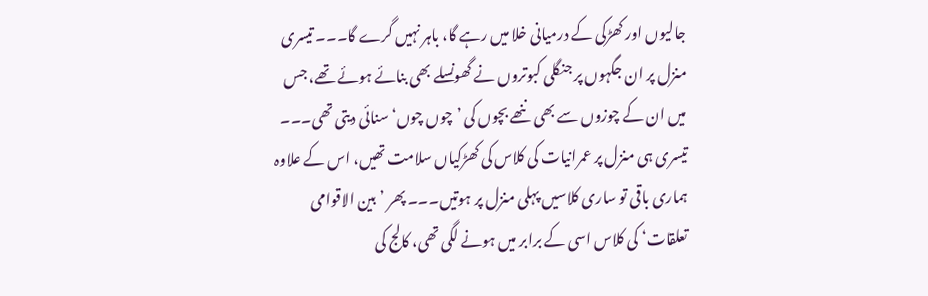جالیوں اور کھڑکی کے درمیانی خلا میں رہے گا، باہر نہیں گرے گا۔۔۔ تیسری منزل پر ان جگہوں پر جنگلی کبوتروں نے گھونسلے بھی بنائے ہوئے تھے، جس میں ان کے چوزوں سے بھی ننھے بچوں کی ’چوں چوں‘ سنائی دیتی تھی۔۔۔ تیسری ہی منزل پر عمرانیات کی کلاس کی کھڑکیاں سلامت تھیں، اس کے علاوہ ہماری باقی تو ساری کلاسیں پہلی منزل پر ہوتیں۔۔۔ پھر ’بین الاقوامی تعلقات‘ کی کلاس اسی کے برابر میں ہونے لگی تھی، کالج کی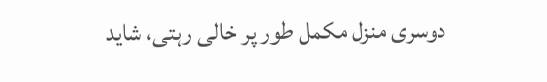دوسری منزل مکمل طور پر خالی رہتی، شاید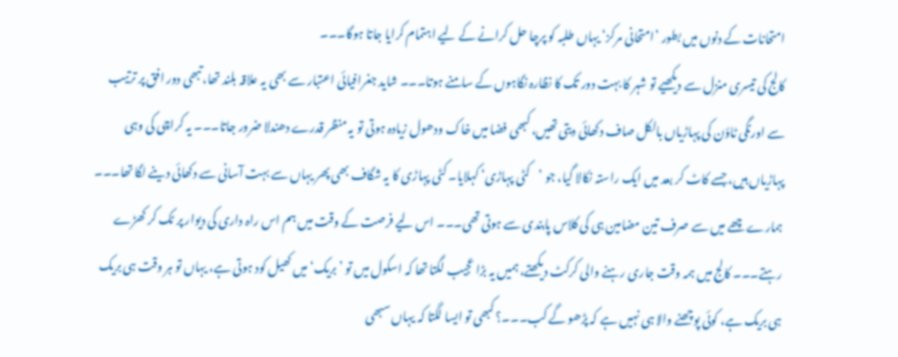امتحانات کے دنوں میں بطور ’امتحانی مرکز‘ یہاں طلبہ کو پرچا حل کرانے کے لیے اہتمام کرایا جاتا ہوگا۔۔۔
کالج کی تیسری منزل سے دیکھیے تو شہر کا بہت دور تک کا نظارہ نگاہوں کے سامنے ہوتا۔۔۔ شاید جغرافیائی اعتبار سے بھی یہ علاقہ بلند تھا، تبھی دور افق پر ترتیب سے اورنگی ٹاؤن کی پہاڑیاں بالکل صاف دکھائی دیتی تھیں، کبھی فضا میں خاک ودھول زیادہ ہوتی تو یہ منظر قدرے دھندلا ضرور جاتا۔۔۔ یہ کراچی کی وہی پہاڑیاں ہیں، جسے کاٹ کر بعد میں ایک راستہ نکالا گیا، جو ’کٹی پہاڑی‘ کہلایا۔ کٹی پہاڑی کا یہ شگاف بھی پھر یہاں سے بہت آسانی سے دکھائی دینے لگا تھا۔۔۔
ہمارے چھے میں سے صرف تین مضامین ہی کی کلاس پابندی سے ہوتی تھی۔۔۔ اس لیے فرصت کے وقت میں ہم اس راہ داری کی دیوار پر ٹک کر کھڑے رہتے۔۔۔ کالج میں ہمہ وقت جاری رہنے والی کرکٹ دیکھتے، ہمیں یہ بڑا عجیب لگتا تھا کہ اسکول میں تو ’بریک‘ میں کھیل کود ہوتی ہے، یہاں تو ہر وقت ہی بریک ہی بریک ہے، کوئی پوچھنے والا ہی نہیں ہے کہ پڑھو گے کب۔۔۔؟ کبھی تو ایسا لگتا کہ یہاں سبھی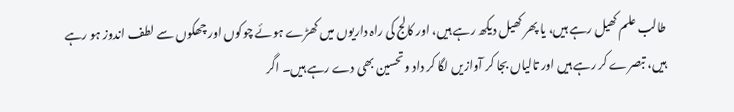طالب علم کھیل رہے ہیں، یا پھر کھیل دیکھ رہے ہیں، اور کالج کی راہ داریوں میں کھڑے ہوئے چوکوں اور چھکوں سے لطف اندوز ہو رہے ہیں، تبصرے کر رہے ہیں اور تالیاں بجا کر آوازیں لگا کر داد وتحسین بھی دے رہے ہیں۔ اگر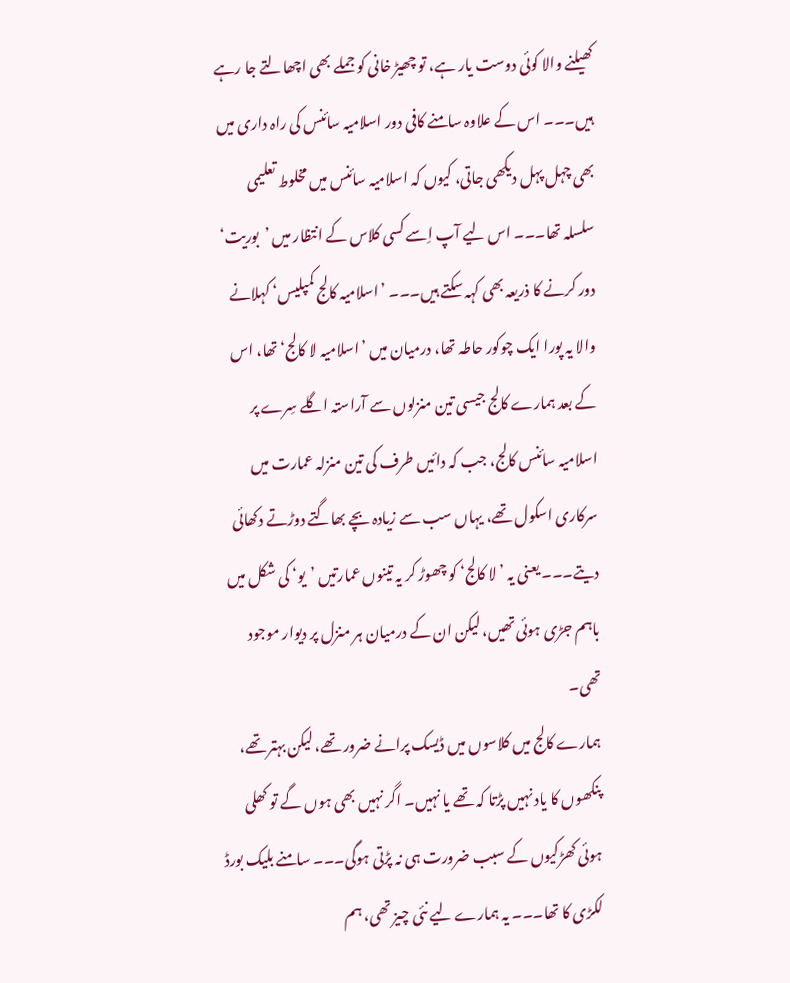کھیلنے والا کوئی دوست یار ہے، تو چھیڑ خانی کو جملے بھی اچھالتے جا رہے ہیں۔۔۔ اس کے علاوہ سامنے کافی دور اسلامیہ سائنس کی راہ داری میں بھی چہل پہل دیکھی جاتی، کیوں کہ اسلامیہ سائنس میں مخلوط تعلیمی سلسلہ تھا۔۔۔ اس لیے آپ اِسے کسی کلاس کے انتظار میں ’بوریت‘ دور کرنے کا ذریعہ بھی کہہ سکتے ہیں۔۔۔ ’اسلامیہ کالج کمپلیس‘ کہلانے والا یہ پورا ایک چوکور حاطہ تھا، درمیان میں ’اسلامیہ لا کالج‘ تھا، اس کے بعد ہمارے کالج جیسی تین منزلوں سے آراستہ اگلے سِرے پر اسلامیہ سائنس کالج، جب کہ دائیں طرف کی تین منزلہ عمارت میں سرکاری اسکول تھے، یہاں سب سے زیادہ بچے بھاگتے دوڑتے دکھائی دیتے۔۔۔ یعنی یہ ’لا کالج‘ کو چھوڑ کر یہ تینوں عمارتیں ’یو‘ کی شکل میں باہم جڑی ہوئی تھیں، لیکن ان کے درمیان ہر منزل پر دیوار موجود تھی۔
ہمارے کالج میں کلاسوں میں ڈیسک پرانے ضرور تھے، لیکن بہتر تھے، پنکھوں کا یاد نہیں پڑتا کہ تھے یا نہیں۔ اگر نہیں بھی ہوں گے تو کھلی ہوئی کھڑکیوں کے سبب ضرورت ہی نہ پڑتی ہوگی۔۔۔ سامنے بلیک بورڈ لکڑی کا تھا۔۔۔ یہ ہمارے لیے نئی چیز تھی، ہم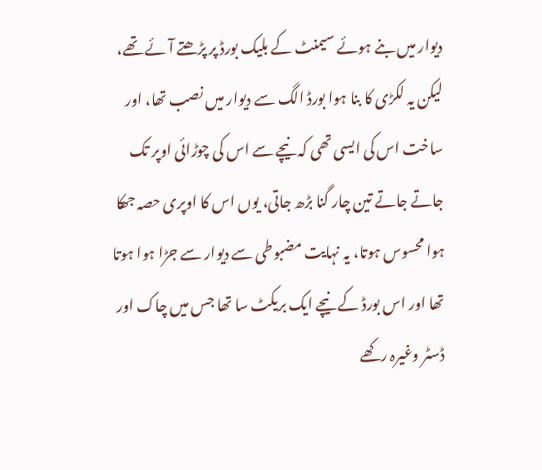دیوار میں بنے ہوئے سیمنٹ کے بلیک بورڈ پر پڑھتے آئے تھے، لیکن یہ لکڑی کا بنا ہوا بورڈ الگ سے دیوار میں نصب تھا، اور ساخت اس کی ایسی تھی کہ نیچے سے اس کی چوڑائی اوپر تک جاتے جاتے تین چار گنا بڑھ جاتی، یوں اس کا اوپری حصہ جھکا ہوا محسوس ہوتا، یہ نہایت مضبوطی سے دیوار سے جڑا ہوا ہوتا تھا اور اس بورڈ کے نیچے ایک بریکٹ سا تھا جس میں چاک اور ڈسٹر وغیرہ رکھے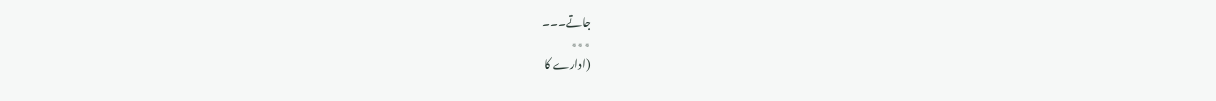جاتے۔۔۔
٭٭٭
(ادارے کا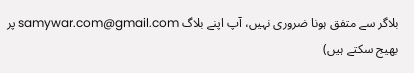بلاگر سے متفق ہونا ضروری نہیں، آپ اپنے بلاگ samywar.com@gmail.com پر بھیج سکتے ہیں)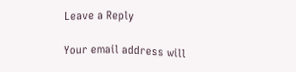Leave a Reply

Your email address will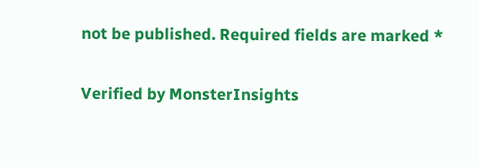not be published. Required fields are marked *

Verified by MonsterInsights